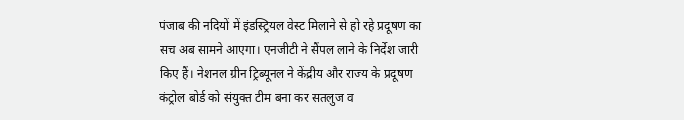पंजाब की नदियों में इंडस्ट्रियल वेस्ट मिलाने से हो रहे प्रदूषण का सच अब सामने आएगा। एनजीटी ने सैंपल लाने के निर्देश जारी किए हैं। नेशनल ग्रीन ट्रिब्यूनल ने केंद्रीय और राज्य के प्रदूषण कंट्रोल बोर्ड को संयुक्त टीम बना कर सतलुज व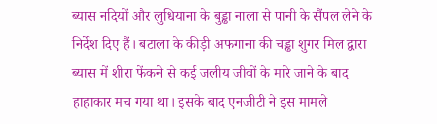ब्यास नदियों और लुधियाना के बुड्ढा नाला से पानी के सैंपल लेने के निर्देश दिए हैं। बटाला के कीड़ी अफगाना की चड्ढा शुगर मिल द्वारा ब्यास में शीरा फेंकने से कई जलीय जीवों के मारे जाने के बाद हाहाकार मच गया था। इसके बाद एनजीटी ने इस मामले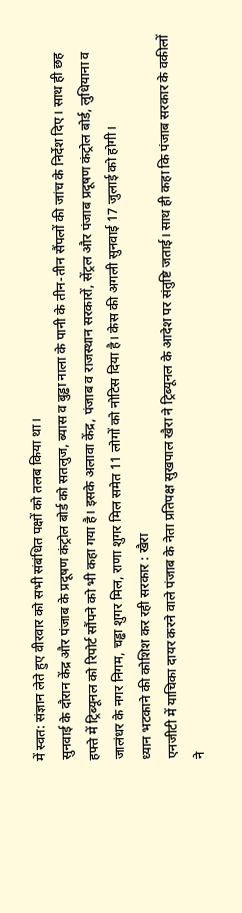में स्वत: संज्ञान लेते हुए वीरवार को सभी संबंधित पक्षों को तलब किया था।
सुनवाई के दौरान केंद्र और पंजाब के प्रदूषण कंट्रोल बोर्ड को सतलुज, ब्यास व बुड्ढा नाला के पानी के तीन-तीन सैंपलों की जांच के निर्देश दिए। साथ ही छह हफ्ते में ट्रिब्यूनल को रिपोर्ट सौंपने को भी कहा गया है। इसके अलावा केंद्र, पंजाब व राजस्थान सरकारों, सेंट्रल और पंजाब प्रदूषण कंट्रोल बोर्ड, लुधियाना व जालंधर के नगर निगम, चड्ढा शुगर मिल, राणा शुगर मिल समेत 11 लोगों को नोटिस दिया है। केस की अगली सुनवाई 17 जुलाई को होगी।
ध्यान भटकाने की कोशिश कर रही सरकार : खैरा
एनजीटी में याचिका दायर करने वाले पंजाब के नेता प्रतिपक्ष सुखपाल खैरा ने ट्रिब्यूनल के आदेश पर संतुष्टि जताई। साथ ही कहा कि पंजाब सरकार के वकीलों ने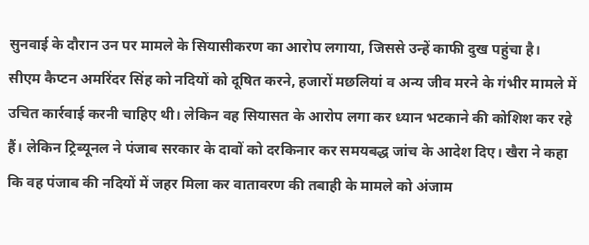सुनवाई के दौरान उन पर मामले के सियासीकरण का आरोप लगाया, जिससे उन्हें काफी दुख पहुंचा है।
सीएम कैप्टन अमरिंदर सिंह को नदियों को दूषित करने, हजारों मछलियां व अन्य जीव मरने के गंभीर मामले में उचित कार्रवाई करनी चाहिए थी। लेकिन वह सियासत के आरोप लगा कर ध्यान भटकाने की कोशिश कर रहे हैं। लेकिन ट्रिब्यूनल ने पंजाब सरकार के दावों को दरकिनार कर समयबद्ध जांच के आदेश दिए। खैरा ने कहा कि वह पंजाब की नदियों में जहर मिला कर वातावरण की तबाही के मामले को अंजाम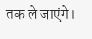तक ले जाएंगे।